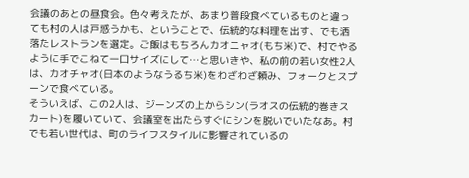会議のあとの昼食会。色々考えたが、あまり普段食べているものと違っても村の人は戸惑うかも、ということで、伝統的な料理を出す、でも洒落たレストランを選定。ご飯はもちろんカオニャオ(もち米)で、村でやるように手でこねて一口サイズにして…と思いきや、私の前の若い女性2人は、カオチャオ(日本のようなうるち米)をわざわざ頼み、フォークとスプーンで食べている。
そういえば、この2人は、ジーンズの上からシン(ラオスの伝統的巻きスカート)を履いていて、会議室を出たらすぐにシンを脱いでいたなあ。村でも若い世代は、町のライフスタイルに影響されているの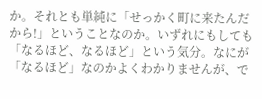か。それとも単純に「せっかく町に来たんだから!」ということなのか。いずれにもしても「なるほど、なるほど」という気分。なにが「なるほど」なのかよくわかりませんが、で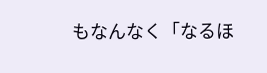もなんなく「なるほ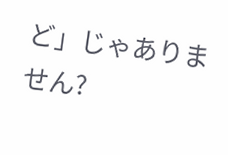ど」じゃありません?